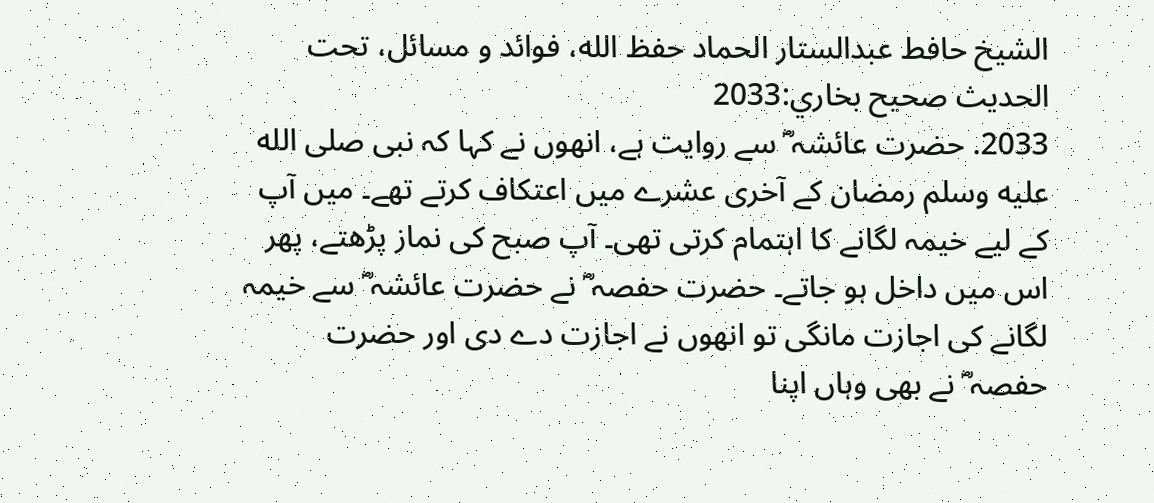الشيخ حافط عبدالستار الحماد حفظ الله، فوائد و مسائل، تحت الحديث صحيح بخاري:2033
2033. حضرت عائشہ ؓ سے روایت ہے، انھوں نے کہا کہ نبی صلى الله عليه وسلم رمضان کے آخری عشرے میں اعتکاف کرتے تھے۔ میں آپ کے لیے خیمہ لگانے کا اہتمام کرتی تھی۔ آپ صبح کی نماز پڑھتے، پھر اس میں داخل ہو جاتے۔ حضرت حفصہ ؓ نے حضرت عائشہ ؓ سے خیمہ لگانے کی اجازت مانگی تو انھوں نے اجازت دے دی اور حضرت حفصہ ؓ نے بھی وہاں اپنا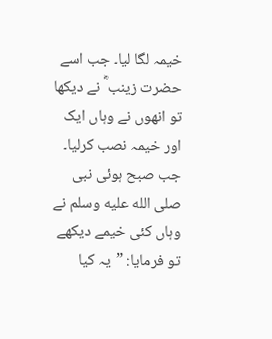خیمہ لگا لیا۔ جب اسے حضرت زینب ؓ نے دیکھا تو انھوں نے وہاں ایک اور خیمہ نصب کرلیا۔ جب صبح ہوئی نبی صلى الله عليه وسلم نے وہاں کئی خیمے دیکھے تو فرمایا: ”یہ کیا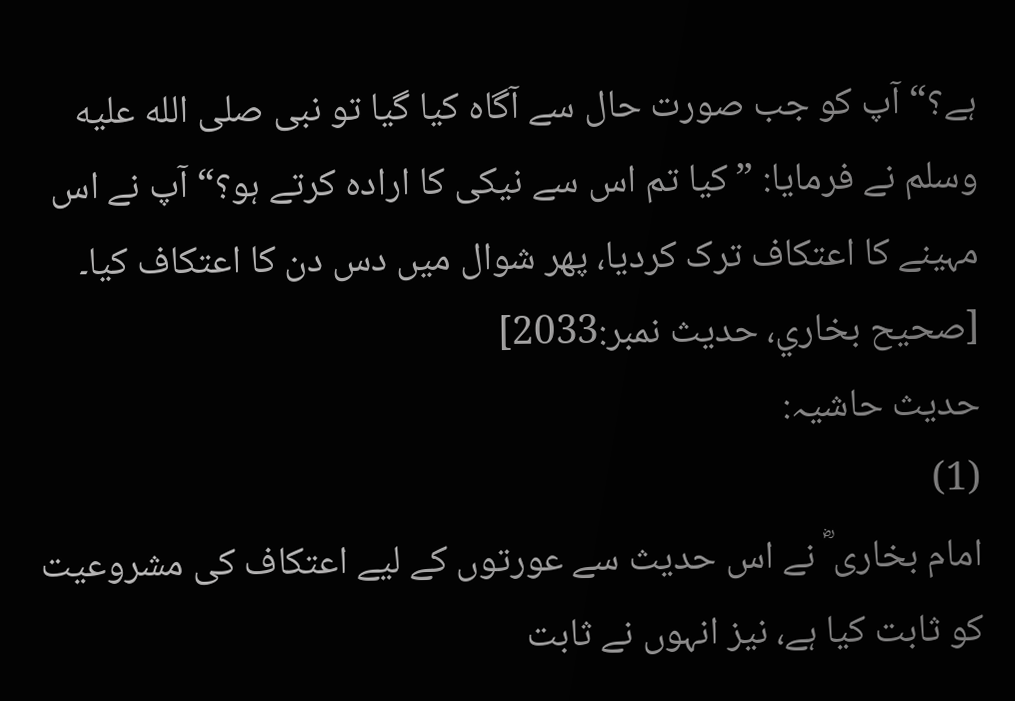ہے؟“ آپ کو جب صورت حال سے آگاہ کیا گیا تو نبی صلى الله عليه وسلم نے فرمایا: ” کیا تم اس سے نیکی کا ارادہ کرتے ہو؟“ آپ نے اس مہینے کا اعتکاف ترک کردیا، پھر شوال میں دس دن کا اعتکاف کیا۔ [صحيح بخاري، حديث نمبر:2033]
حدیث حاشیہ:
(1)
امام بخاری ؓ نے اس حدیث سے عورتوں کے لیے اعتکاف کی مشروعیت کو ثابت کیا ہے، نیز انہوں نے ثابت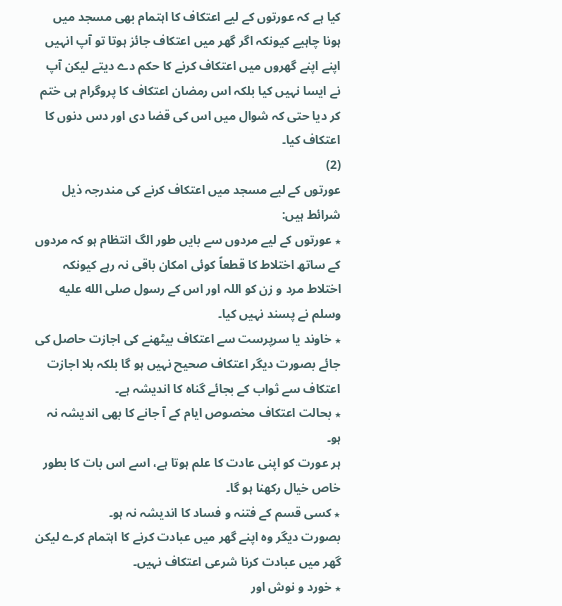کیا ہے کہ عورتوں کے لیے اعتکاف کا اہتمام بھی مسجد میں ہونا چاہیے کیونکہ اگر گھر میں اعتکاف جائز ہوتا تو آپ انہیں اپنے اپنے گھروں میں اعتکاف کرنے کا حکم دے دیتے لیکن آپ نے ایسا نہیں کیا بلکہ اس رمضان اعتکاف کا پروگرام ہی ختم کر دیا حتی کہ شوال میں اس کی قضا دی اور دس دنوں کا اعتکاف کیا۔
(2)
عورتوں کے لیے مسجد میں اعتکاف کرنے کی مندرجہ ذیل شرائط ہیں:
٭ عورتوں کے لیے مردوں سے بایں طور الگ انتظام ہو کہ مردوں کے ساتھ اختلاط کا قطعاً کوئی امکان باقی نہ رہے کیونکہ اختلاط مرد و زن کو اللہ اور اس کے رسول صلى الله عليه وسلم نے پسند نہیں کیا۔
٭ خاوند یا سرپرست سے اعتکاف بیٹھنے کی اجازت حاصل کی جائے بصورت دیگر اعتکاف صحیح نہیں ہو گا بلکہ بلا اجازت اعتکاف سے ثواب کے بجائے گناہ کا اندیشہ ہے۔
٭ بحالت اعتکاف مخصوص ایام کے آ جانے کا بھی اندیشہ نہ ہو۔
ہر عورت کو اپنی عادت کا علم ہوتا ہے، اسے اس بات کا بطور خاص خیال رکھنا ہو گا۔
٭ کسی قسم کے فتنہ و فساد کا اندیشہ نہ ہو۔
بصورت دیگر وہ اپنے گھر میں عبادت کرنے کا اہتمام کرے لیکن گھر میں عبادت کرنا شرعی اعتکاف نہیں۔
٭ خورد و نوش اور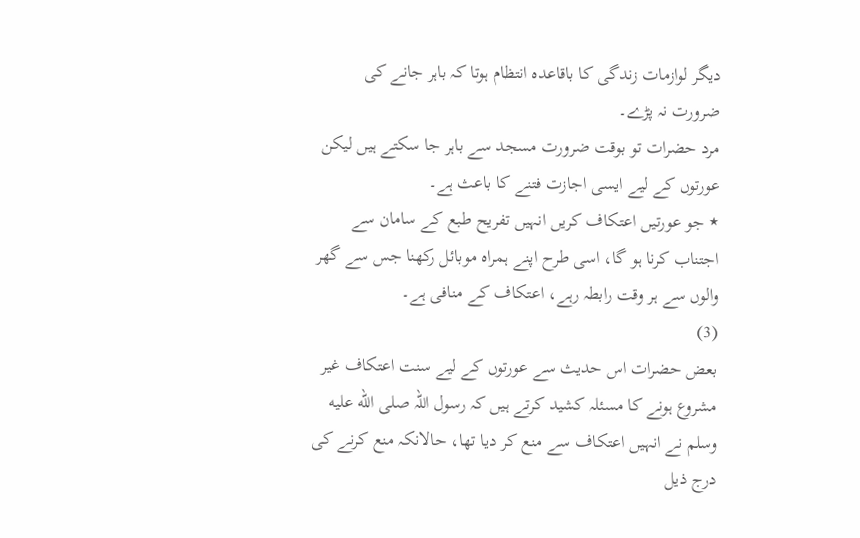دیگر لوازمات زندگی کا باقاعدہ انتظام ہوتا کہ باہر جانے کی ضرورت نہ پڑے۔
مرد حضرات تو بوقت ضرورت مسجد سے باہر جا سکتے ہیں لیکن عورتوں کے لیے ایسی اجازت فتنے کا باعث ہے۔
٭ جو عورتیں اعتکاف کریں انہیں تفریح طبع کے سامان سے اجتناب کرنا ہو گا، اسی طرح اپنے ہمراہ موبائل رکھنا جس سے گھر والوں سے ہر وقت رابطہ رہے، اعتکاف کے منافی ہے۔
(3)
بعض حضرات اس حدیث سے عورتوں کے لیے سنت اعتکاف غیر مشروع ہونے کا مسئلہ کشید کرتے ہیں کہ رسول اللہ صلى الله عليه وسلم نے انہیں اعتکاف سے منع کر دیا تھا، حالانکہ منع کرنے کی درج ذیل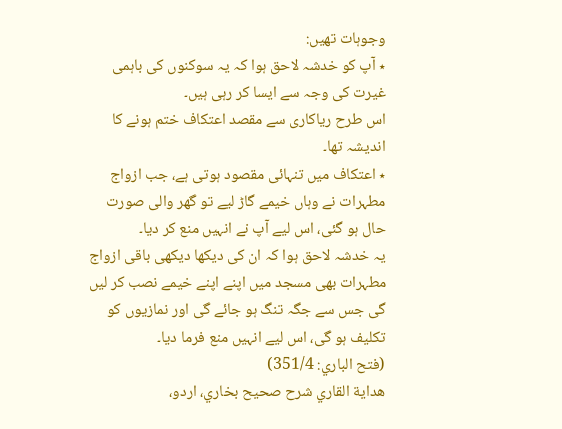وجوہات تھیں:
٭ آپ کو خدشہ لاحق ہوا کہ یہ سوکنوں کی باہمی غیرت کی وجہ سے ایسا کر رہی ہیں۔
اس طرح ریاکاری سے مقصد اعتکاف ختم ہونے کا اندیشہ تھا۔
٭ اعتکاف میں تنہائی مقصود ہوتی ہے، جب ازواج مطہرات نے وہاں خیمے گاڑ لیے تو گھر والی صورت حال ہو گئی، اس لیے آپ نے انہیں منع کر دیا۔
یہ خدشہ لاحق ہوا کہ ان کی دیکھا دیکھی باقی ازواج مطہرات بھی مسجد میں اپنے اپنے خیمے نصب کر لیں گی جس سے جگہ تنگ ہو جائے گی اور نمازیوں کو تکلیف ہو گی، اس لیے انہیں منع فرما دیا۔
(فتح الباري: 351/4)
هداية القاري شرح صحيح بخاري، اردو،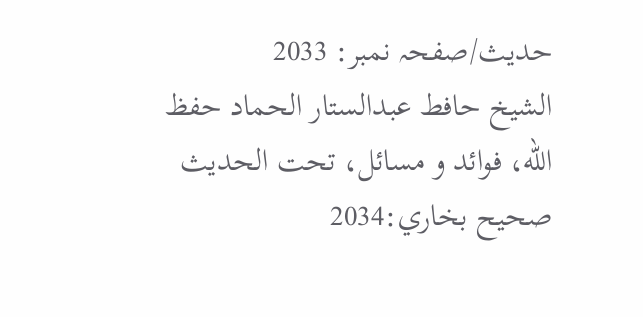حدیث/صفحہ نمبر: 2033
الشيخ حافط عبدالستار الحماد حفظ الله، فوائد و مسائل، تحت الحديث صحيح بخاري:2034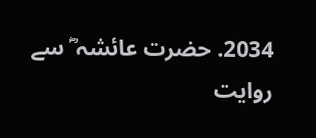2034. حضرت عائشہ ؓ سے روایت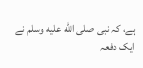ہے، کہ نبی صلى الله عليه وسلم نے ایک دفعہ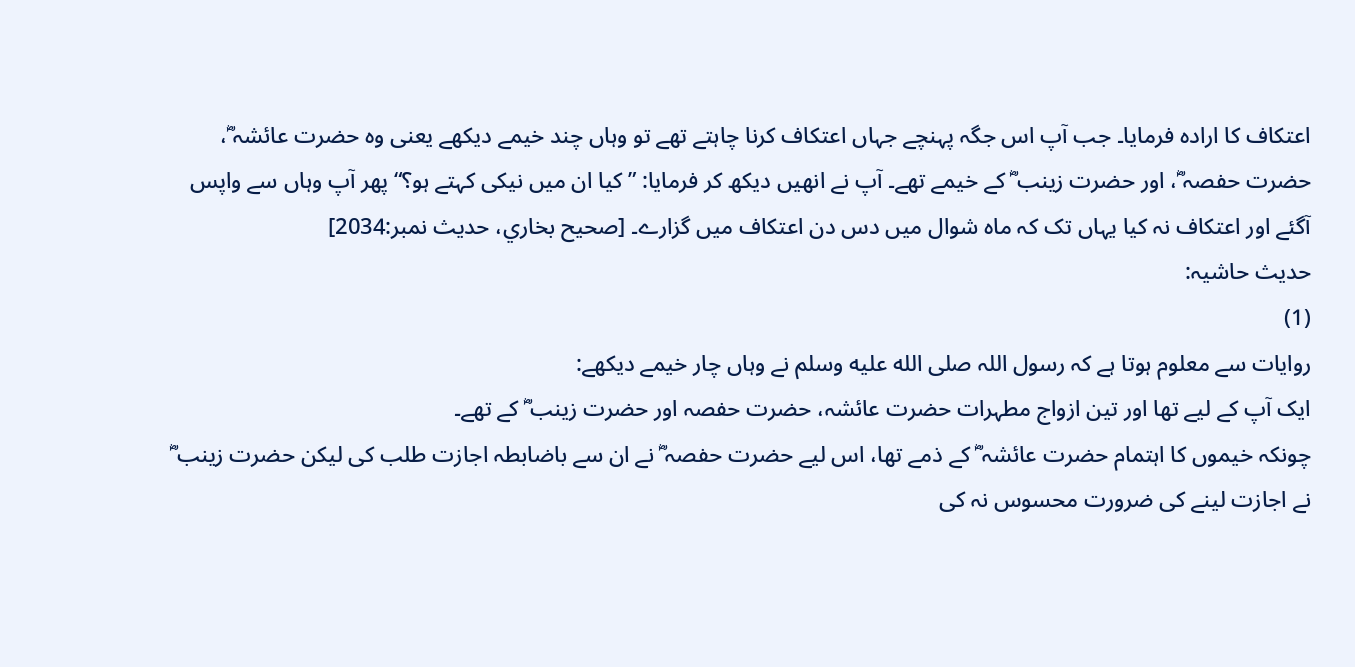اعتکاف کا ارادہ فرمایا۔ جب آپ اس جگہ پہنچے جہاں اعتکاف کرنا چاہتے تھے تو وہاں چند خیمے دیکھے یعنی وہ حضرت عائشہ ؓ، حضرت حفصہ ؓ، اور حضرت زینب ؓ کے خیمے تھے۔ آپ نے انھیں دیکھ کر فرمایا: ” کیا ان میں نیکی کہتے ہو؟“ پھر آپ وہاں سے واپس آگئے اور اعتکاف نہ کیا یہاں تک کہ ماہ شوال میں دس دن اعتکاف میں گزارے۔ [صحيح بخاري، حديث نمبر:2034]
حدیث حاشیہ:
(1)
روایات سے معلوم ہوتا ہے کہ رسول اللہ صلى الله عليه وسلم نے وہاں چار خیمے دیکھے:
ایک آپ کے لیے تھا اور تین ازواج مطہرات حضرت عائشہ، حضرت حفصہ اور حضرت زینب ؓ کے تھے۔
چونکہ خیموں کا اہتمام حضرت عائشہ ؓ کے ذمے تھا، اس لیے حضرت حفصہ ؓ نے ان سے باضابطہ اجازت طلب کی لیکن حضرت زینب ؓ نے اجازت لینے کی ضرورت محسوس نہ کی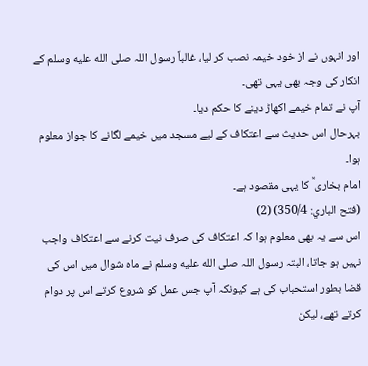اور انہوں نے از خود خیمہ نصب کر لیا، غالباً رسول اللہ صلى الله عليه وسلم کے انکار کی وجہ بھی یہی تھی۔
آپ نے تمام خیمے اکھاڑ دینے کا حکم دیا۔
بہرحال اس حدیث سے اعتکاف کے لیے مسجد میں خیمے لگانے کا جواز معلوم ہوا۔
امام بخاری ؒ کا یہی مقصود ہے۔
(فتح الباري: 350/4) (2)
اس سے یہ بھی معلوم ہوا کہ اعتکاف کی صرف نیت کرنے سے اعتکاف واجب نہیں ہو جاتا، البتہ رسول اللہ صلى الله عليه وسلم نے ماہ شوال میں اس کی قضا بطور استحباب کی ہے کیونکہ آپ جس عمل کو شروع کرتے اس پر دوام کرتے تھے، لیکن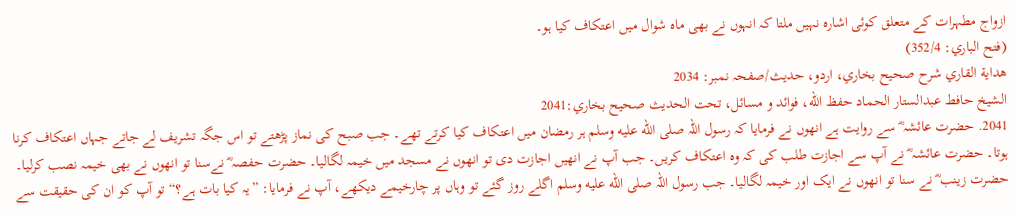ازواج مطہرات کے متعلق کوئی اشارہ نہیں ملتا کہ انہوں نے بھی ماہ شوال میں اعتکاف کیا ہو۔
(فتح الباري: 352/4)
هداية القاري شرح صحيح بخاري، اردو، حدیث/صفحہ نمبر: 2034
الشيخ حافط عبدالستار الحماد حفظ الله، فوائد و مسائل، تحت الحديث صحيح بخاري:2041
2041. حضرت عائشہ ؓ سے روایت ہے انھوں نے فرمایا کہ رسول اللہ صلى الله عليه وسلم ہر رمضان میں اعتکاف کیا کرتے تھے۔ جب صبح کی نماز پڑھتے تو اس جگہ تشریف لے جاتے جہاں اعتکاف کرنا ہوتا۔ حضرت عائشہ ؓ نے آپ سے اجازت طلب کی کہ وہ اعتکاف کریں۔ جب آپ نے انھیں اجازت دی تو انھوں نے مسجد میں خیمہ لگالیا۔ حضرت حفصہ ؓ نےسنا تو انھوں نے بھی خیمہ نصب کرلیا۔ حضرت زینب ؓ نے سنا تو انھوں نے ایک اور خیمہ لگالیا۔ جب رسول اللہ صلى الله عليه وسلم اگلے روز گئے تو وہاں پر چارخیمے دیکھے، آپ نے فرمایا: ”یہ کیا بات ہے؟“ تو آپ کو ان کی حقیقت سے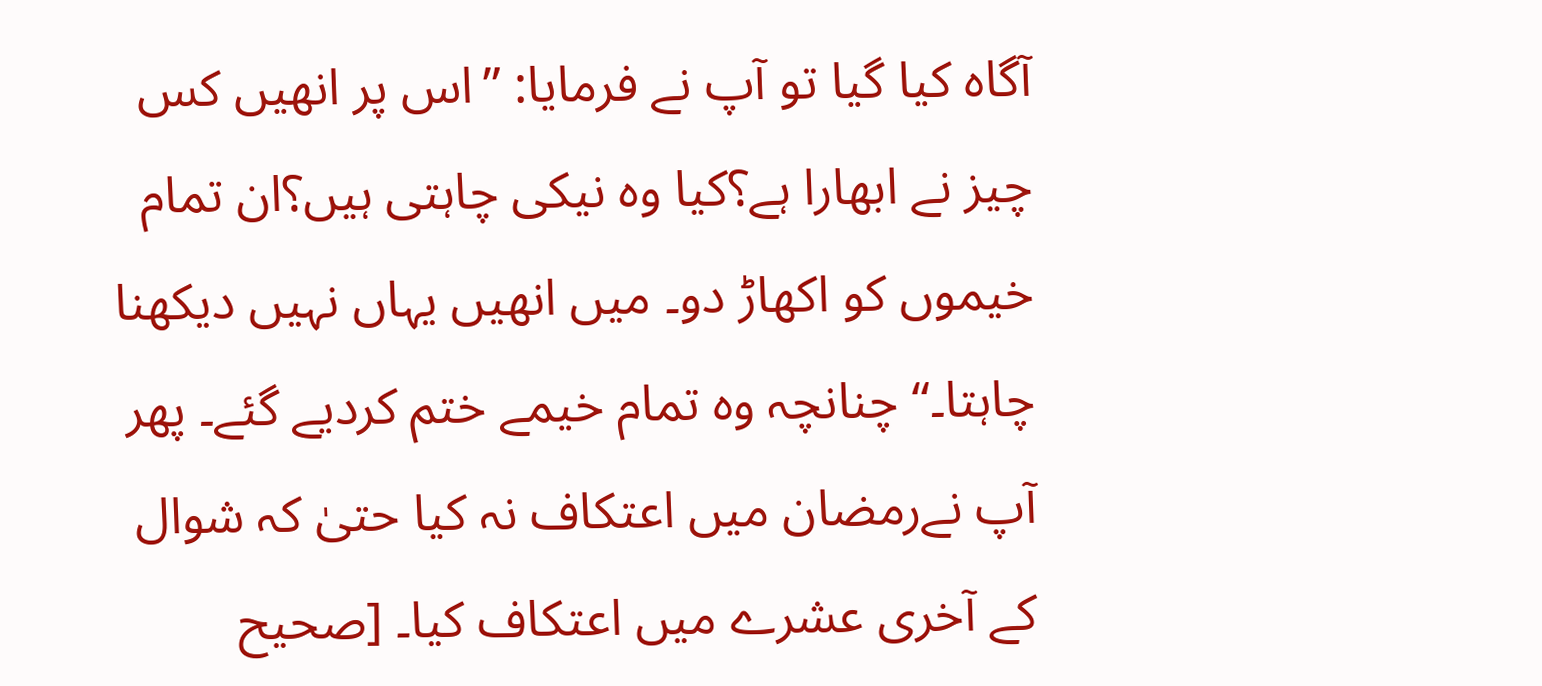آگاہ کیا گیا تو آپ نے فرمایا: ”اس پر انھیں کس چیز نے ابھارا ہے؟کیا وہ نیکی چاہتی ہیں؟ان تمام خیموں کو اکھاڑ دو۔ میں انھیں یہاں نہیں دیکھنا چاہتا۔“ چنانچہ وہ تمام خیمے ختم کردیے گئے۔ پھر آپ نےرمضان میں اعتکاف نہ کیا حتیٰ کہ شوال کے آخری عشرے میں اعتکاف کیا۔ [صحيح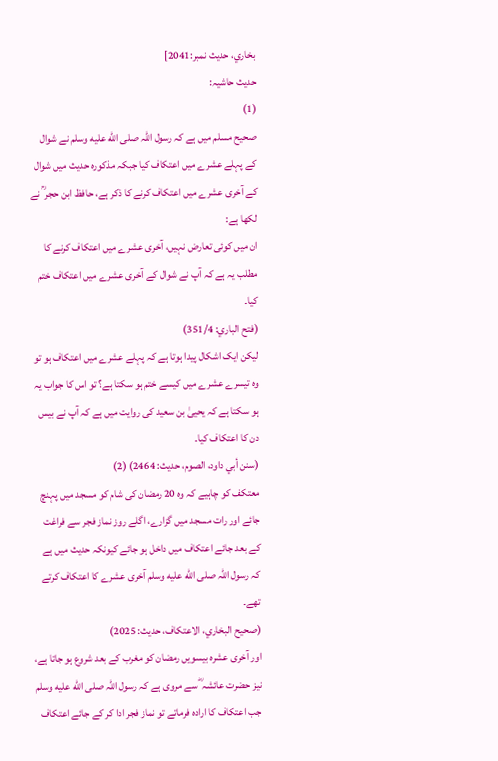بخاري، حديث نمبر:2041]
حدیث حاشیہ:
(1)
صحیح مسلم میں ہے کہ رسول اللہ صلى الله عليه وسلم نے شوال کے پہلے عشرے میں اعتکاف کیا جبکہ مذکورہ حدیث میں شوال کے آخری عشرے میں اعتکاف کرنے کا ذکر ہے، حافظ ابن حجر ؒ نے لکھا ہے:
ان میں کوئی تعارض نہیں، آخری عشرے میں اعتکاف کرنے کا مطلب یہ ہے کہ آپ نے شوال کے آخری عشرے میں اعتکاف ختم کیا۔
(فتح الباري: 351/4)
لیکن ایک اشکال پیدا ہوتا ہے کہ پہلے عشرے میں اعتکاف ہو تو وہ تیسرے عشرے میں کیسے ختم ہو سکتا ہے؟ تو اس کا جواب یہ ہو سکتا ہے کہ یحییٰ بن سعید کی روایت میں ہے کہ آپ نے بیس دن کا اعتکاف کیا۔
(سنن أبي داود، الصوم، حدیث: 2464) (2)
معتکف کو چاہیے کہ وہ 20 رمضان کی شام کو مسجد میں پہنچ جائے اور رات مسجد میں گزارے، اگلے روز نماز فجر سے فراغت کے بعد جائے اعتکاف میں داخل ہو جائے کیونکہ حدیث میں ہے کہ رسول اللہ صلى الله عليه وسلم آخری عشرے کا اعتکاف کرتے تھے۔
(صحیح البخاري، الاعتکاف، حدیث: 2025)
اور آخری عشرہ بیسویں رمضان کو مغرب کے بعد شروع ہو جاتا ہے، نیز حضرت عائشہ ؓ سے مروی ہے کہ رسول اللہ صلى الله عليه وسلم جب اعتکاف کا ارادہ فرماتے تو نماز فجر ادا کر کے جائے اعتکاف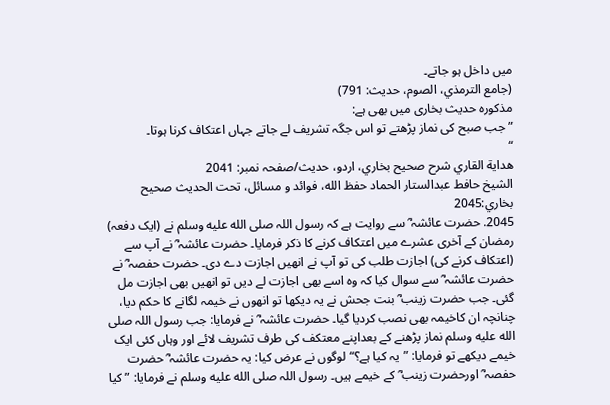میں داخل ہو جاتے۔
(جامع الترمذي، الصوم، حدیث: 791)
مذکورہ حدیث بخاری میں بھی ہے:
”جب صبح کی نماز پڑھتے تو اس جگہ تشریف لے جاتے جہاں اعتکاف کرنا ہوتا۔
“
هداية القاري شرح صحيح بخاري، اردو، حدیث/صفحہ نمبر: 2041
الشيخ حافط عبدالستار الحماد حفظ الله، فوائد و مسائل، تحت الحديث صحيح بخاري:2045
2045. حضرت عائشہ ؓ سے روایت ہے کہ رسول اللہ صلى الله عليه وسلم نے (ایک دفعہ) رمضان کے آخری عشرے میں اعتکاف کرنے کا ذکر فرمایا۔ حضرت عائشہ ؓ نے آپ سے (اعتکاف کرنے کی) اجازت طلب کی تو آپ نے انھیں اجازت دے دی۔ حضرت حفصہ ؓ نے حضرت عائشہ ؓ سے سوال کیا کہ وہ اسے بھی اجازت لے دیں تو انھیں بھی اجازت مل گئی۔ جب حضرت زینب ؓ بنت جحش نے یہ دیکھا تو انھوں نے خیمہ لگانے کا حکم دیا، چنانچہ ان کاخیمہ بھی نصب کردیا گیا۔ حضرت عائشہ ؓ نے فرمایا: جب رسول اللہ صلى الله عليه وسلم نماز پڑھنے کے بعداپنے معتکف کی طرف تشریف لائے اور وہاں کئی ایک خیمے دیکھے تو فرمایا: ”یہ کیا ہے؟“ لوگوں نے عرض کیا: یہ حضرت عائشہ ؓ حضرت حفصہ ؓ اورحضرت زینب ؓ کے خیمے ہیں۔ رسول اللہ صلى الله عليه وسلم نے فرمایا: ” کیا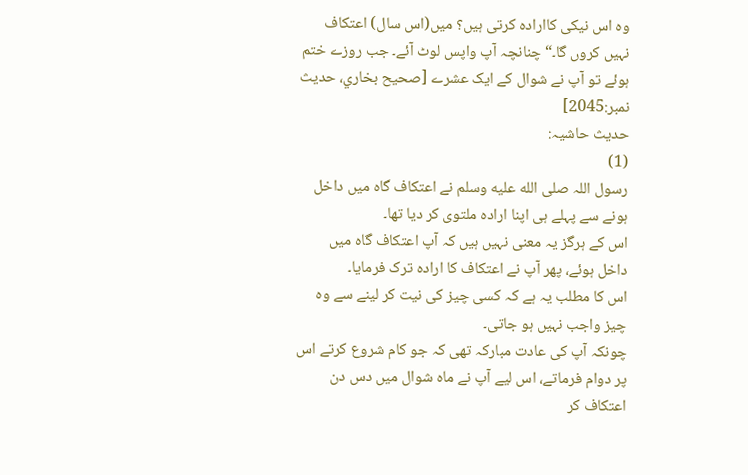وہ اس نیکی کاارادہ کرتی ہیں؟ میں(اس سال) اعتکاف نہیں کروں گا۔“ چنانچہ آپ واپس لوٹ آئے۔ جب روزے ختم ہوئے تو آپ نے شوال کے ایک عشرے [صحيح بخاري، حديث نمبر:2045]
حدیث حاشیہ:
(1)
رسول اللہ صلى الله عليه وسلم نے اعتکاف گاہ میں داخل ہونے سے پہلے ہی اپنا ارادہ ملتوی کر دیا تھا۔
اس کے ہرگز یہ معنی نہیں ہیں کہ آپ اعتکاف گاہ میں داخل ہوئے، پھر آپ نے اعتکاف کا ارادہ ترک فرمایا۔
اس کا مطلب یہ ہے کہ کسی چیز کی نیت کر لینے سے وہ چیز واجب نہیں ہو جاتی۔
چونکہ آپ کی عادت مبارکہ تھی کہ جو کام شروع کرتے اس پر دوام فرماتے، اس لیے آپ نے ماہ شوال میں دس دن اعتکاف کر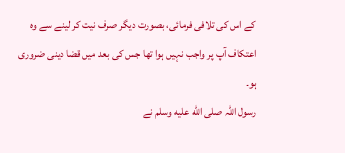کے اس کی تلافی فرمائی، بصورت دیگر صرف نیت کر لینے سے وہ اعتکاف آپ پر واجب نہیں ہوا تھا جس کی بعد میں قضا دینی ضروری ہو۔
رسول اللہ صلى الله عليه وسلم نے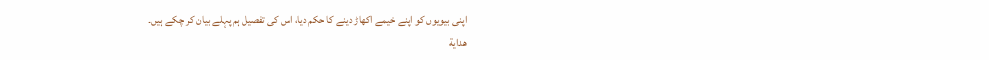اپنی بیویوں کو اپنے خیمے اکھاڑ دینے کا حکم دیا، اس کی تفصیل ہم پہلے بیان کر چکے ہیں۔
هداية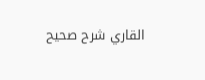القاري شرح صحيح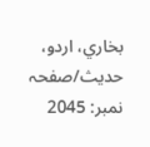بخاري، اردو، حدیث/صفحہ نمبر: 2045